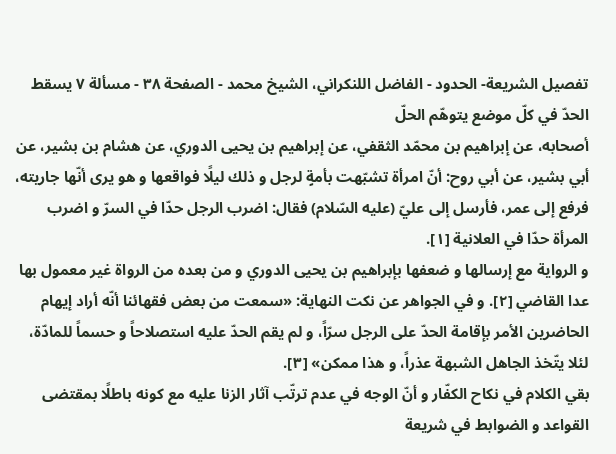تفصيل الشريعة- الحدود - الفاضل اللنكراني، الشيخ محمد - الصفحة ٣٨ - مسألة ٧ يسقط الحدّ في كلّ موضع يتوهّم الحلّ
أصحابه، عن إبراهيم بن محمّد الثقفي، عن إبراهيم بن يحيى الدوري، عن هشام بن بشير، عن أبي بشير، عن أبي روح: أنّ امرأة تشبّهت بأمةٍ لرجل و ذلك ليلًا فواقعها و هو يرى أنّها جاريته، فرفع إلى عمر، فأرسل إلى عليّ (عليه السّلام) فقال: اضرب الرجل حدّا في السرّ و اضرب المرأة حدّا في العلانية [١].
و الرواية مع إرسالها و ضعفها بإبراهيم بن يحيى الدوري و من بعده من الرواة غير معمول بها عدا القاضي [٢]. و في الجواهر عن نكت النهاية: «سمعت من بعض فقهائنا أنّه أراد إيهام الحاضرين الأمر بإقامة الحدّ على الرجل سرّاً، و لم يقم الحدّ عليه استصلاحاً و حسماً للمادّة، لئلا يتّخذ الجاهل الشبهة عذراً، و هذا ممكن» [٣].
بقي الكلام في نكاح الكفّار و أنّ الوجه في عدم ترتّب آثار الزنا عليه مع كونه باطلًا بمقتضى القواعد و الضوابط في شريعة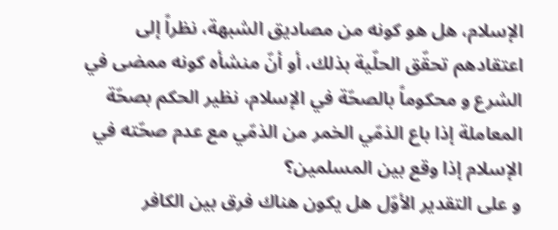الإسلام، هل هو كونه من مصاديق الشبهة، نظراً إلى اعتقادهم تحقّق الحلّية بذلك، أو أنّ منشأه كونه ممضى في الشرع و محكوماً بالصحّة في الإسلام، نظير الحكم بصحّة المعاملة إذا باع الذمّي الخمر من الذمّي مع عدم صحّته في الإسلام إذا وقع بين المسلمين؟
و على التقدير الأوّل هل يكون هناك فرق بين الكافر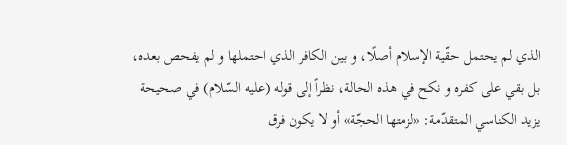الذي لم يحتمل حقّية الإسلام أصلًا، و بين الكافر الذي احتملها و لم يفحص بعده، بل بقي على كفره و نكح في هذه الحالة، نظراً إلى قوله (عليه السّلام) في صحيحة يزيد الكناسي المتقدّمة: «لزمتها الحجّة» أو لا يكون فرق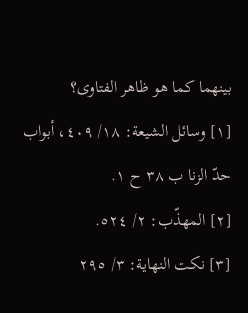بينهما كما هو ظاهر الفتاوى؟
[١] وسائل الشيعة: ١٨/ ٤٠٩، أبواب حدّ الزنا ب ٣٨ ح ١.
[٢] المهذّب: ٢/ ٥٢٤.
[٣] نكت النهاية: ٣/ ٢٩٥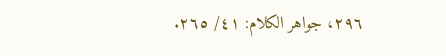٢٩٦، جواهر الكلام: ٤١/ ٢٦٥.